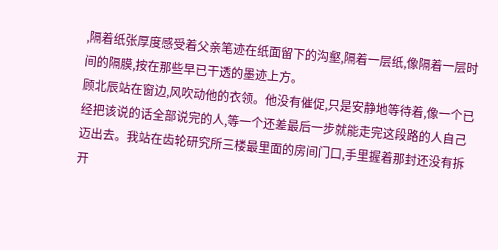,隔着纸张厚度感受着父亲笔迹在纸面留下的沟壑,隔着一层纸,像隔着一层时间的隔膜,按在那些早已干透的墨迹上方。
顾北辰站在窗边,风吹动他的衣领。他没有催促,只是安静地等待着,像一个已经把该说的话全部说完的人,等一个还差最后一步就能走完这段路的人自己迈出去。我站在齿轮研究所三楼最里面的房间门口,手里握着那封还没有拆开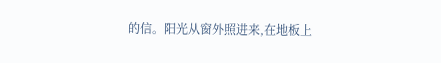的信。阳光从窗外照进来,在地板上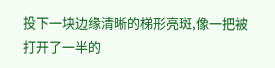投下一块边缘清晰的梯形亮斑,像一把被打开了一半的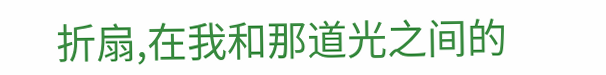折扇,在我和那道光之间的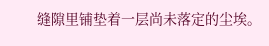缝隙里铺垫着一层尚未落定的尘埃。